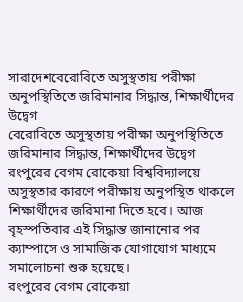সারাদেশবেরোবিতে অসুস্থতায় পরীক্ষা অনুপস্থিতিতে জরিমানার সিদ্ধান্ত, শিক্ষার্থীদের উদ্বেগ
বেরোবিতে অসুস্থতায় পরীক্ষা অনুপস্থিতিতে জরিমানার সিদ্ধান্ত, শিক্ষার্থীদের উদ্বেগ
রংপুরের বেগম রোকেয়া বিশ্ববিদ্যালয়ে অসুস্থতার কারণে পরীক্ষায় অনুপস্থিত থাকলে শিক্ষার্থীদের জরিমানা দিতে হবে। আজ বৃহস্পতিবার এই সিদ্ধান্ত জানানোর পর ক্যাম্পাসে ও সামাজিক যোগাযোগ মাধ্যমে সমালোচনা শুরু হয়েছে।
রংপুরের বেগম রোকেয়া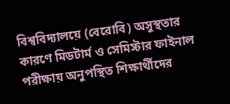বিশ্ববিদ্যালয়ে (বেরোবি) অসুস্থতার কারণে মিডটার্ম ও সেমিস্টার ফাইনাল পরীক্ষায় অনুপস্থিত শিক্ষার্থীদের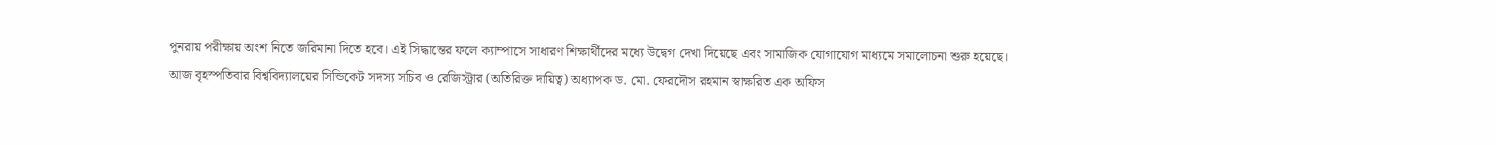পুনরায় পরীক্ষায় অংশ নিতে জরিমানা দিতে হবে। এই সিদ্ধান্তের ফলে ক্যাম্পাসে সাধারণ শিক্ষার্থীদের মধ্যে উদ্বেগ দেখা দিয়েছে এবং সামাজিক যোগাযোগ মাধ্যমে সমালোচনা শুরু হয়েছে।
আজ বৃহস্পতিবার বিশ্ববিদ্যালয়ের সিন্ডিকেট সদস্য সচিব ও রেজিস্ট্রার (অতিরিক্ত দায়িত্ব) অধ্যাপক ড. মো. ফেরদৌস রহমান স্বাক্ষরিত এক অফিস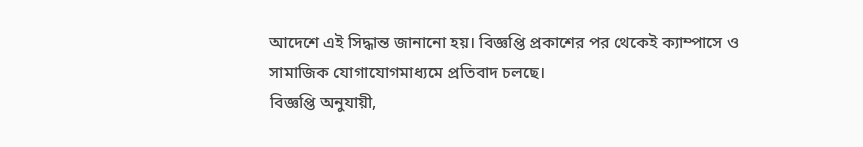আদেশে এই সিদ্ধান্ত জানানো হয়। বিজ্ঞপ্তি প্রকাশের পর থেকেই ক্যাম্পাসে ও সামাজিক যোগাযোগমাধ্যমে প্রতিবাদ চলছে।
বিজ্ঞপ্তি অনুযায়ী,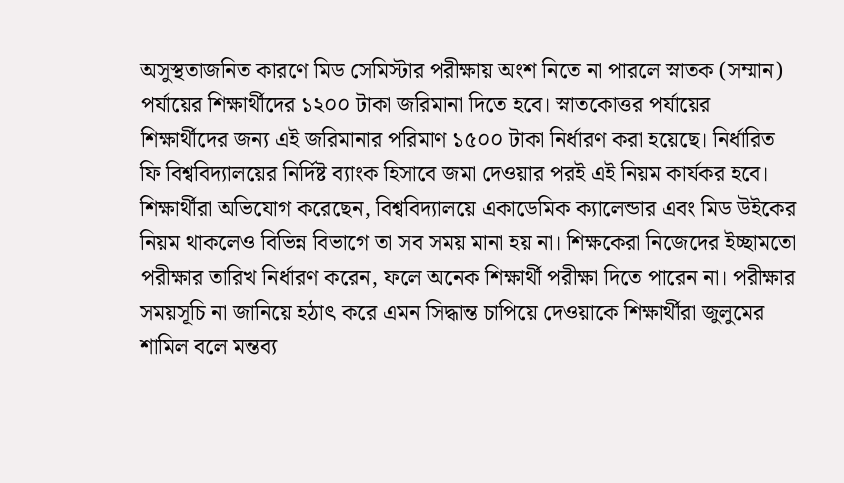অসুস্থতাজনিত কারণে মিড সেমিস্টার পরীক্ষায় অংশ নিতে না পারলে স্নাতক (সম্মান) পর্যায়ের শিক্ষার্থীদের ১২০০ টাকা জরিমানা দিতে হবে। স্নাতকোত্তর পর্যায়ের শিক্ষার্থীদের জন্য এই জরিমানার পরিমাণ ১৫০০ টাকা নির্ধারণ করা হয়েছে। নির্ধারিত ফি বিশ্ববিদ্যালয়ের নির্দিষ্ট ব্যাংক হিসাবে জমা দেওয়ার পরই এই নিয়ম কার্যকর হবে।
শিক্ষার্থীরা অভিযোগ করেছেন, বিশ্ববিদ্যালয়ে একাডেমিক ক্যালেন্ডার এবং মিড উইকের নিয়ম থাকলেও বিভিন্ন বিভাগে তা সব সময় মানা হয় না। শিক্ষকেরা নিজেদের ইচ্ছামতো পরীক্ষার তারিখ নির্ধারণ করেন, ফলে অনেক শিক্ষার্থী পরীক্ষা দিতে পারেন না। পরীক্ষার সময়সূচি না জানিয়ে হঠাৎ করে এমন সিদ্ধান্ত চাপিয়ে দেওয়াকে শিক্ষার্থীরা জুলুমের শামিল বলে মন্তব্য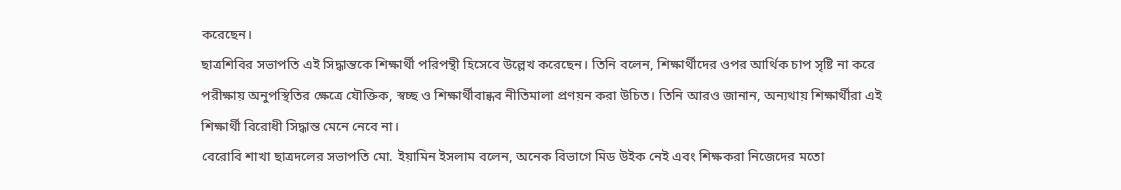করেছেন।
ছাত্রশিবির সভাপতি এই সিদ্ধান্তকে শিক্ষার্থী পরিপন্থী হিসেবে উল্লেখ করেছেন। তিনি বলেন, শিক্ষার্থীদের ওপর আর্থিক চাপ সৃষ্টি না করে পরীক্ষায় অনুপস্থিতির ক্ষেত্রে যৌক্তিক, স্বচ্ছ ও শিক্ষার্থীবান্ধব নীতিমালা প্রণয়ন করা উচিত। তিনি আরও জানান, অন্যথায় শিক্ষার্থীরা এই শিক্ষার্থী বিরোধী সিদ্ধান্ত মেনে নেবে না।
বেরোবি শাখা ছাত্রদলের সভাপতি মো. ইয়ামিন ইসলাম বলেন, অনেক বিভাগে মিড উইক নেই এবং শিক্ষকরা নিজেদের মতো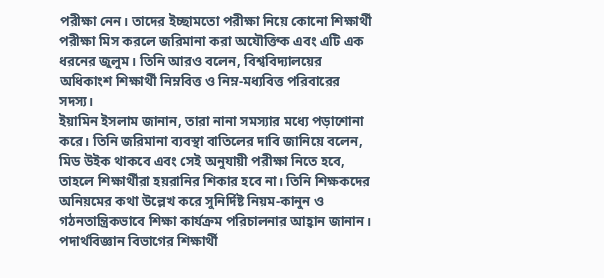পরীক্ষা নেন। তাদের ইচ্ছামতো পরীক্ষা নিয়ে কোনো শিক্ষার্থী পরীক্ষা মিস করলে জরিমানা করা অযৌক্তিক এবং এটি এক ধরনের জুলুম। তিনি আরও বলেন, বিশ্ববিদ্যালয়ের অধিকাংশ শিক্ষার্থী নিম্নবিত্ত ও নিম্ন-মধ্যবিত্ত পরিবারের সদস্য।
ইয়ামিন ইসলাম জানান, তারা নানা সমস্যার মধ্যে পড়াশোনা করে। তিনি জরিমানা ব্যবস্থা বাতিলের দাবি জানিয়ে বলেন, মিড উইক থাকবে এবং সেই অনুযায়ী পরীক্ষা নিতে হবে, তাহলে শিক্ষার্থীরা হয়রানির শিকার হবে না। তিনি শিক্ষকদের অনিয়মের কথা উল্লেখ করে সুনির্দিষ্ট নিয়ম-কানুন ও গঠনতান্ত্রিকভাবে শিক্ষা কার্যক্রম পরিচালনার আহ্বান জানান।
পদার্থবিজ্ঞান বিভাগের শিক্ষার্থী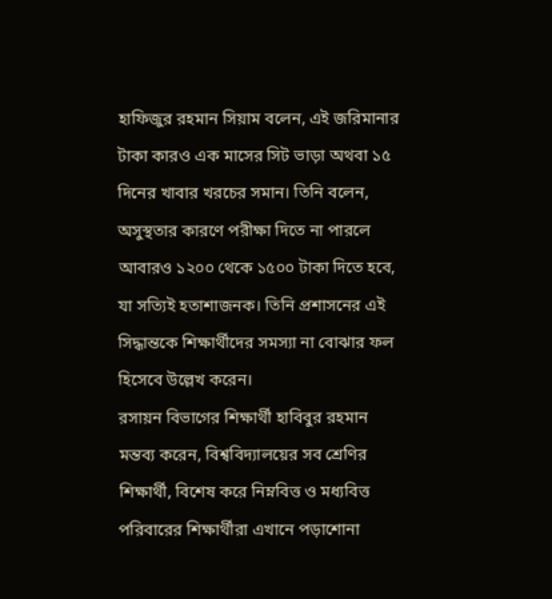হাফিজুর রহমান সিয়াম বলেন, এই জরিমানার টাকা কারও এক মাসের সিট ভাড়া অথবা ১৫ দিনের খাবার খরচের সমান। তিনি বলেন, অসুস্থতার কারণে পরীক্ষা দিতে না পারলে আবারও ১২০০ থেকে ১৫০০ টাকা দিতে হবে, যা সত্যিই হতাশাজনক। তিনি প্রশাসনের এই সিদ্ধান্তকে শিক্ষার্থীদের সমস্যা না বোঝার ফল হিসেবে উল্লেখ করেন।
রসায়ন বিভাগের শিক্ষার্থী হাবিবুর রহমান মন্তব্য করেন, বিশ্ববিদ্যালয়ের সব শ্রেণির শিক্ষার্থী, বিশেষ করে নিম্নবিত্ত ও মধ্যবিত্ত পরিবারের শিক্ষার্থীরা এখানে পড়াশোনা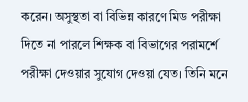করেন। অসুস্থতা বা বিভিন্ন কারণে মিড পরীক্ষা দিতে না পারলে শিক্ষক বা বিভাগের পরামর্শে পরীক্ষা দেওয়ার সুযোগ দেওয়া যেত। তিনি মনে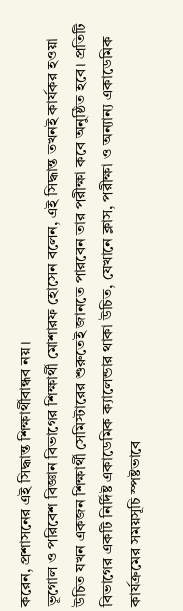করেন, প্রশাসনের এই সিদ্ধান্ত শিক্ষার্থীবান্ধব নয়।
ভূগোল ও পরিবেশ বিজ্ঞান বিভাগের শিক্ষার্থী মোশারফ হোসেন বলেন, এই সিদ্ধান্ত তখনই কার্যকর হওয়া উচিত যখন একজন শিক্ষার্থী সেমিস্টারের শুরুতেই জানতে পারবেন তার পরীক্ষা কবে অনুষ্ঠিত হবে। প্রতিটি বিভাগের একটি নির্দিষ্ট একাডেমিক ক্যালেন্ডার থাকা উচিত, যেখানে ক্লাস, পরীক্ষা ও অন্যান্য একাডেমিক কার্যক্রমের সময়সূচি স্পষ্টভাবে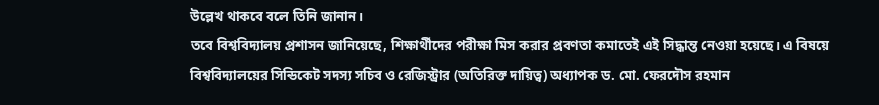উল্লেখ থাকবে বলে তিনি জানান।
তবে বিশ্ববিদ্যালয় প্রশাসন জানিয়েছে, শিক্ষার্থীদের পরীক্ষা মিস করার প্রবণতা কমাতেই এই সিদ্ধান্ত নেওয়া হয়েছে। এ বিষয়ে বিশ্ববিদ্যালয়ের সিন্ডিকেট সদস্য সচিব ও রেজিস্ট্রার (অতিরিক্ত দায়িত্ব) অধ্যাপক ড. মো. ফেরদৌস রহমান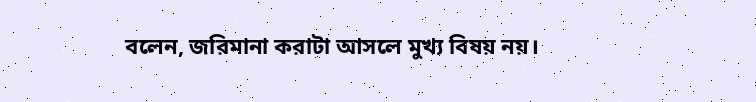বলেন, জরিমানা করাটা আসলে মুখ্য বিষয় নয়।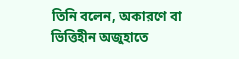তিনি বলেন, অকারণে বা ভিত্তিহীন অজুহাতে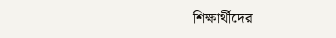শিক্ষার্থীদের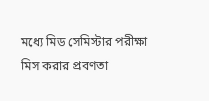মধ্যে মিড সেমিস্টার পরীক্ষা মিস করার প্রবণতা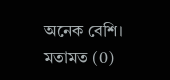অনেক বেশি।
মতামত (0)